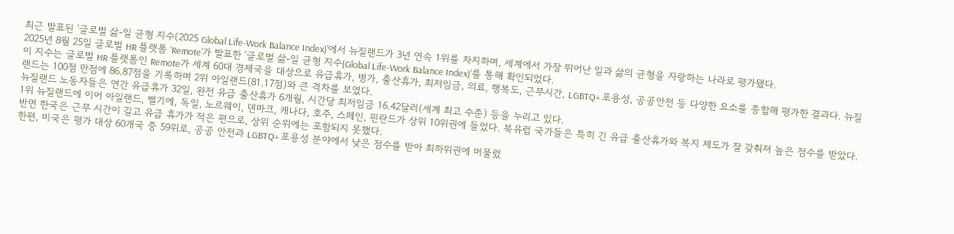최근 발표된 ‘글로벌 삶-일 균형 지수(2025 Global Life-Work Balance Index)’에서 뉴질랜드가 3년 연속 1위를 차지하며, 세계에서 가장 뛰어난 일과 삶의 균형을 자랑하는 나라로 평가됐다.
2025년 8월 25일 글로벌 HR 플랫폼 ‘Remote’가 발표한 ‘글로벌 삶-일 균형 지수(Global Life-Work Balance Index)’를 통해 확인되었다.
이 지수는 글로벌 HR 플랫폼인 Remote가 세계 60대 경제국을 대상으로 유급휴가, 병가, 출산휴가, 최저임금, 의료, 행복도, 근무시간, LGBTQ+ 포용성, 공공안전 등 다양한 요소를 종합해 평가한 결과다. 뉴질랜드는 100점 만점에 86.87점을 기록하며 2위 아일랜드(81.17점)와 큰 격차를 보였다.
뉴질랜드 노동자들은 연간 유급휴가 32일, 완전 유급 출산휴가 6개월, 시간당 최저임금 16.42달러(세계 최고 수준) 등을 누리고 있다.
1위 뉴질랜드에 이어 아일랜드, 벨기에, 독일, 노르웨이, 덴마크, 캐나다, 호주, 스페인, 핀란드가 상위 10위권에 들었다. 북유럽 국가들은 특히 긴 유급 출산휴가와 복지 제도가 잘 갖춰져 높은 점수를 받았다.
반면 한국은 근무 시간이 길고 유급 휴가가 적은 편으로, 상위 순위에는 포함되지 못했다.
한편, 미국은 평가 대상 60개국 중 59위로, 공공 안전과 LGBTQ+ 포용성 분야에서 낮은 점수를 받아 최하위권에 머물렀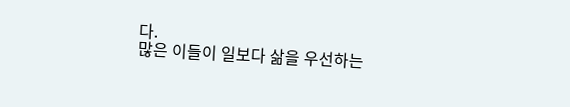다.
많은 이들이 일보다 삶을 우선하는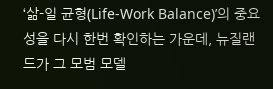‘삶-일 균형(Life-Work Balance)’의 중요성을 다시 한번 확인하는 가운데, 뉴질랜드가 그 모범 모델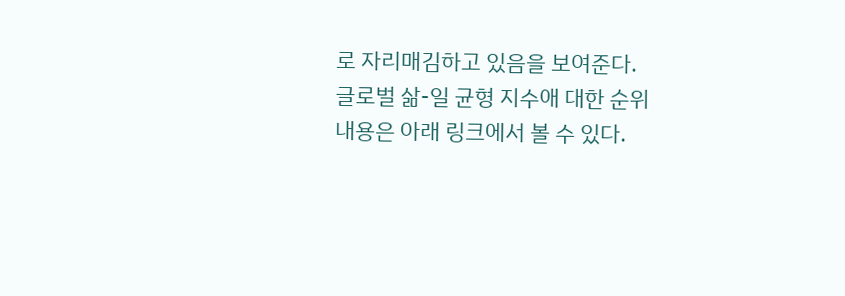로 자리매김하고 있음을 보여준다.
글로벌 삶-일 균형 지수애 대한 순위 내용은 아래 링크에서 볼 수 있다.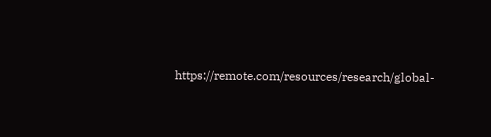https://remote.com/resources/research/global-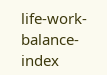life-work-balance-index